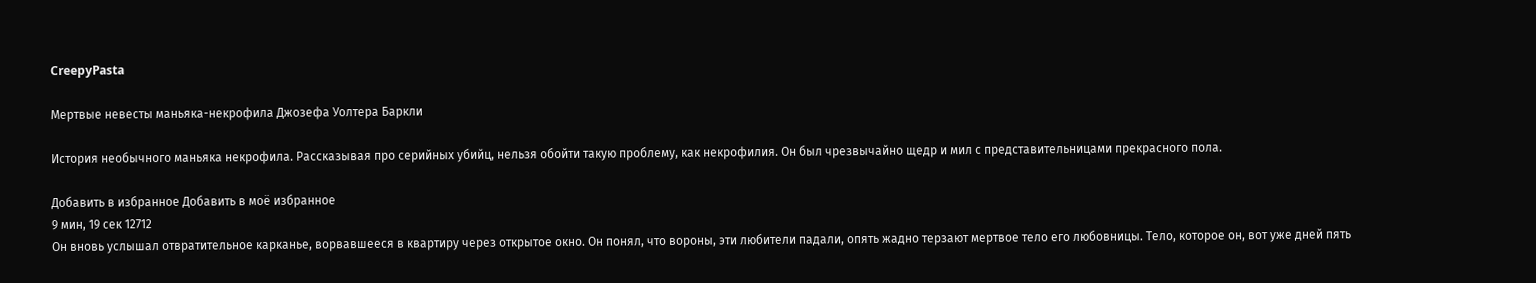CreepyPasta

Мертвые невесты маньяка-некрофила Джозефа Уолтера Баркли

История необычного маньяка некрофила. Рассказывая про серийных убийц, нельзя обойти такую проблему, как некрофилия. Он был чрезвычайно щедр и мил с представительницами прекрасного пола.

Добавить в избранное Добавить в моё избранное
9 мин, 19 сек 12712
Он вновь услышал отвратительное карканье, ворвавшееся в квартиру через открытое окно. Он понял, что вороны, эти любители падали, опять жадно терзают мертвое тело его любовницы. Тело, которое он, вот уже дней пять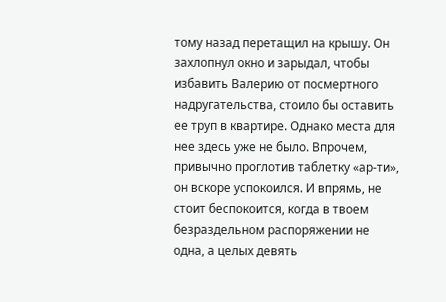тому назад перетащил на крышу. Он захлопнул окно и зарыдал, чтобы избавить Валерию от посмертного надругательства, стоило бы оставить ее труп в квартире. Однако места для нее здесь уже не было. Впрочем, привычно проглотив таблетку «ар-ти», он вскоре успокоился. И впрямь, не стоит беспокоится, когда в твоем безраздельном распоряжении не одна, а целых девять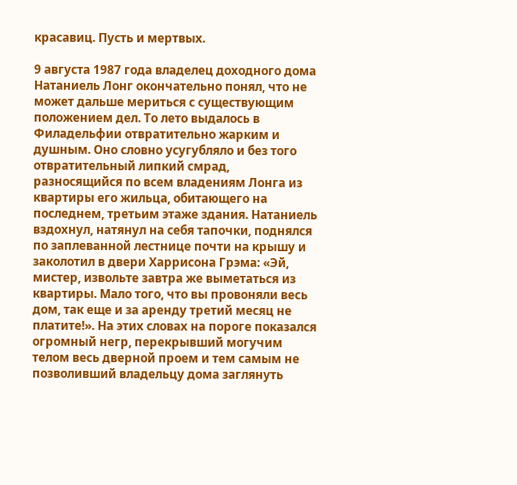красавиц. Пусть и мертвых.

9 августа 1987 года владелец доходного дома Натаниель Лонг окончательно понял, что не может дальше мериться с существующим положением дел. То лето выдалось в Филадельфии отвратительно жарким и душным. Оно словно усугубляло и без того отвратительный липкий смрад, разносящийся по всем владениям Лонга из квартиры его жильца, обитающего на последнем, третьим этаже здания. Натаниель вздохнул, натянул на себя тапочки, поднялся по заплеванной лестнице почти на крышу и заколотил в двери Харрисона Грэма: «Эй, мистер, извольте завтра же выметаться из квартиры. Мало того, что вы провоняли весь дом, так еще и за аренду третий месяц не платите!». На этих словах на пороге показался огромный негр, перекрывший могучим телом весь дверной проем и тем самым не позволивший владельцу дома заглянуть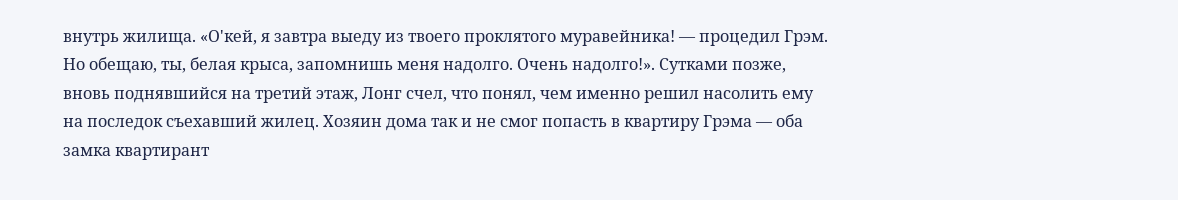внутрь жилища. «О'кей, я завтра выеду из твоего проклятого муравейника! — процедил Грэм. Но обещаю, ты, белая крыса, запомнишь меня надолго. Очень надолго!». Сутками позже, вновь поднявшийся на третий этаж, Лонг счел, что понял, чем именно решил насолить ему на последок съехавший жилец. Хозяин дома так и не смог попасть в квартиру Грэма — оба замка квартирант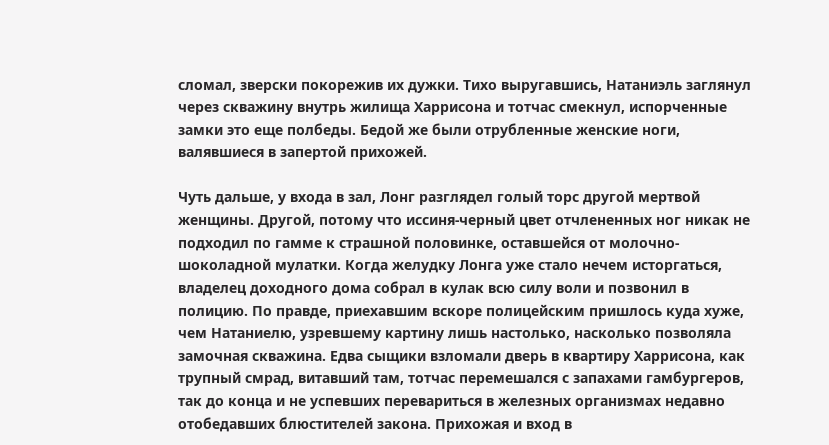сломал, зверски покорежив их дужки. Тихо выругавшись, Натаниэль заглянул через скважину внутрь жилища Харрисона и тотчас смекнул, испорченные замки это еще полбеды. Бедой же были отрубленные женские ноги, валявшиеся в запертой прихожей.

Чуть дальше, у входа в зал, Лонг разглядел голый торс другой мертвой женщины. Другой, потому что иссиня-черный цвет отчлененных ног никак не подходил по гамме к страшной половинке, оставшейся от молочно-шоколадной мулатки. Когда желудку Лонга уже стало нечем исторгаться, владелец доходного дома собрал в кулак всю силу воли и позвонил в полицию. По правде, приехавшим вскоре полицейским пришлось куда хуже, чем Натаниелю, узревшему картину лишь настолько, насколько позволяла замочная скважина. Едва сыщики взломали дверь в квартиру Харрисона, как трупный смрад, витавший там, тотчас перемешался с запахами гамбургеров, так до конца и не успевших перевариться в железных организмах недавно отобедавших блюстителей закона. Прихожая и вход в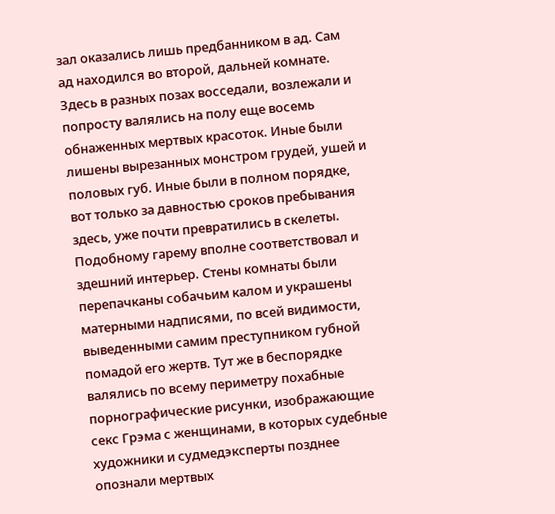зал оказались лишь предбанником в ад. Сам ад находился во второй, дальней комнате. Здесь в разных позах восседали, возлежали и попросту валялись на полу еще восемь обнаженных мертвых красоток. Иные были лишены вырезанных монстром грудей, ушей и половых губ. Иные были в полном порядке, вот только за давностью сроков пребывания здесь, уже почти превратились в скелеты. Подобному гарему вполне соответствовал и здешний интерьер. Стены комнаты были перепачканы собачьим калом и украшены матерными надписями, по всей видимости, выведенными самим преступником губной помадой его жертв. Тут же в беспорядке валялись по всему периметру похабные порнографические рисунки, изображающие секс Грэма с женщинами, в которых судебные художники и судмедэксперты позднее опознали мертвых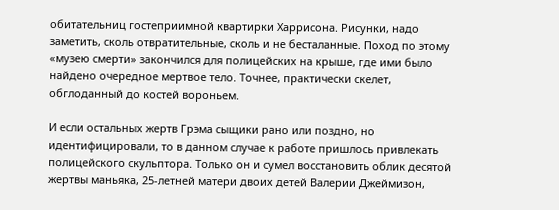обитательниц гостеприимной квартирки Харрисона. Рисунки, надо заметить, сколь отвратительные, сколь и не бесталанные. Поход по этому «музею смерти» закончился для полицейских на крыше, где ими было найдено очередное мертвое тело. Точнее, практически скелет, обглоданный до костей вороньем.

И если остальных жертв Грэма сыщики рано или поздно, но идентифицировали, то в данном случае к работе пришлось привлекать полицейского скульптора. Только он и сумел восстановить облик десятой жертвы маньяка, 25-летней матери двоих детей Валерии Джеймизон,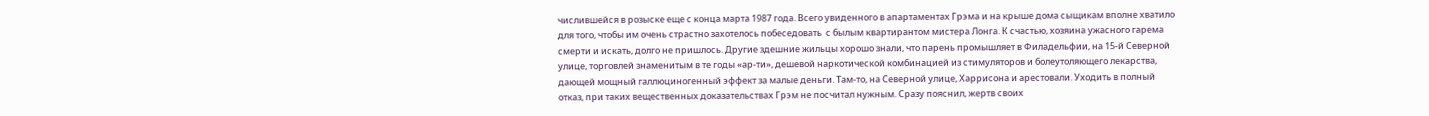числившейся в розыске еще с конца марта 1987 года. Всего увиденного в апартаментах Грэма и на крыше дома сыщикам вполне хватило для того, чтобы им очень страстно захотелось побеседовать  с былым квартирантом мистера Лонга. К счастью, хозяина ужасного гарема смерти и искать, долго не пришлось. Другие здешние жильцы хорошо знали, что парень промышляет в Филадельфии, на 15-й Северной улице, торговлей знаменитым в те годы «ар-ти», дешевой наркотической комбинацией из стимуляторов и болеутоляющего лекарства, дающей мощный галлюциногенный эффект за малые деньги. Там-то, на Северной улице, Харрисона и арестовали. Уходить в полный отказ, при таких вещественных доказательствах Грэм не посчитал нужным. Сразу пояснил, жертв своих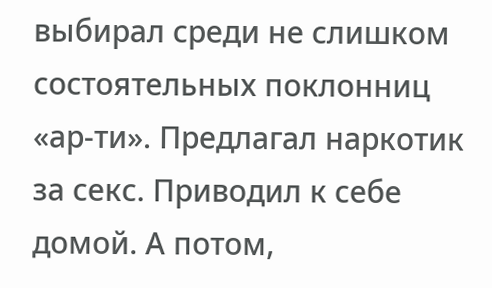выбирал среди не слишком состоятельных поклонниц «ар-ти». Предлагал наркотик за секс. Приводил к себе домой. А потом,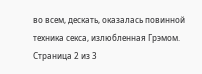во всем, дескать, оказалась повинной техника секса, излюбленная Грэмом.
Страница 2 из 3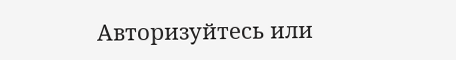Авторизуйтесь или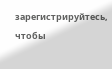зарегистрируйтесь, чтобы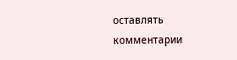оставлять комментарии